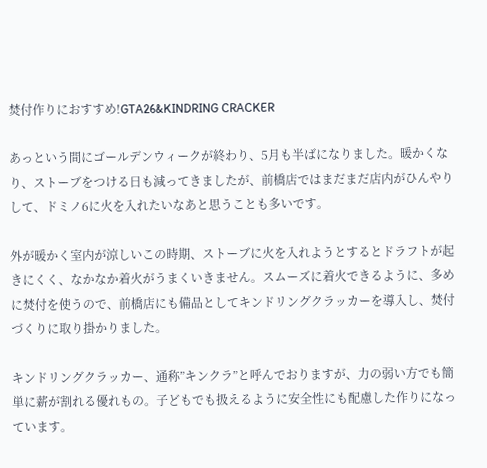焚付作りにおすすめ!GTA26&KINDRING CRACKER

あっという間にゴールデンウィークが終わり、5月も半ばになりました。暖かくなり、ストーブをつける日も減ってきましたが、前橋店ではまだまだ店内がひんやりして、ドミノ6に火を入れたいなあと思うことも多いです。

外が暖かく室内が涼しいこの時期、ストーブに火を入れようとするとドラフトが起きにくく、なかなか着火がうまくいきません。スムーズに着火できるように、多めに焚付を使うので、前橋店にも備品としてキンドリングクラッカーを導入し、焚付づくりに取り掛かりました。

キンドリングクラッカー、通称”キンクラ”と呼んでおりますが、力の弱い方でも簡単に薪が割れる優れもの。子どもでも扱えるように安全性にも配慮した作りになっています。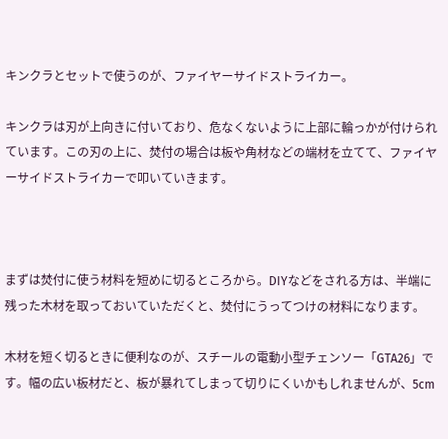キンクラとセットで使うのが、ファイヤーサイドストライカー。

キンクラは刃が上向きに付いており、危なくないように上部に輪っかが付けられています。この刃の上に、焚付の場合は板や角材などの端材を立てて、ファイヤーサイドストライカーで叩いていきます。



まずは焚付に使う材料を短めに切るところから。DIYなどをされる方は、半端に残った木材を取っておいていただくと、焚付にうってつけの材料になります。

木材を短く切るときに便利なのが、スチールの電動小型チェンソー「GTA26」です。幅の広い板材だと、板が暴れてしまって切りにくいかもしれませんが、5cm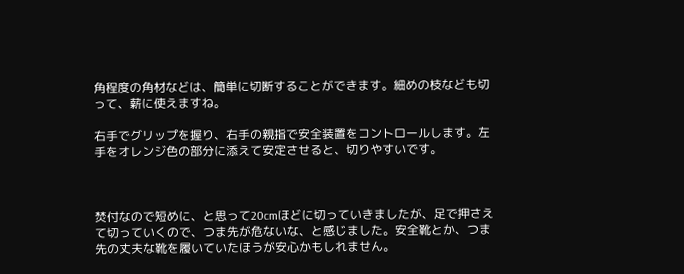角程度の角材などは、簡単に切断することができます。細めの枝なども切って、薪に使えますね。

右手でグリップを握り、右手の親指で安全装置をコントロールします。左手をオレンジ色の部分に添えて安定させると、切りやすいです。



焚付なので短めに、と思って20cmほどに切っていきましたが、足で押さえて切っていくので、つま先が危ないな、と感じました。安全靴とか、つま先の丈夫な靴を履いていたほうが安心かもしれません。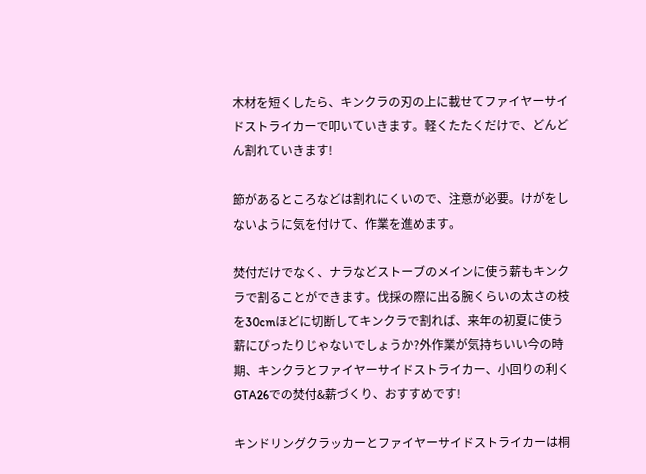木材を短くしたら、キンクラの刃の上に載せてファイヤーサイドストライカーで叩いていきます。軽くたたくだけで、どんどん割れていきます!

節があるところなどは割れにくいので、注意が必要。けがをしないように気を付けて、作業を進めます。

焚付だけでなく、ナラなどストーブのメインに使う薪もキンクラで割ることができます。伐採の際に出る腕くらいの太さの枝を30cmほどに切断してキンクラで割れば、来年の初夏に使う薪にぴったりじゃないでしょうか?外作業が気持ちいい今の時期、キンクラとファイヤーサイドストライカー、小回りの利くGTA26での焚付&薪づくり、おすすめです!

キンドリングクラッカーとファイヤーサイドストライカーは桐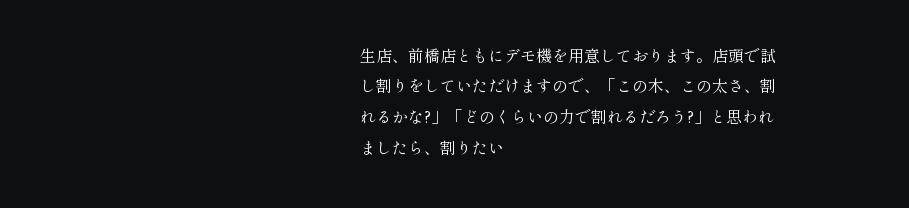生店、前橋店ともにデモ機を用意しております。店頭で試し割りをしていただけますので、「この木、この太さ、割れるかな?」「どのくらいの力で割れるだろう?」と思われましたら、割りたい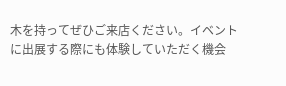木を持ってぜひご来店ください。イベントに出展する際にも体験していただく機会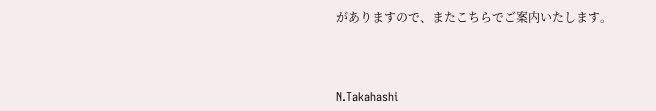がありますので、またこちらでご案内いたします。



N.Takahashi